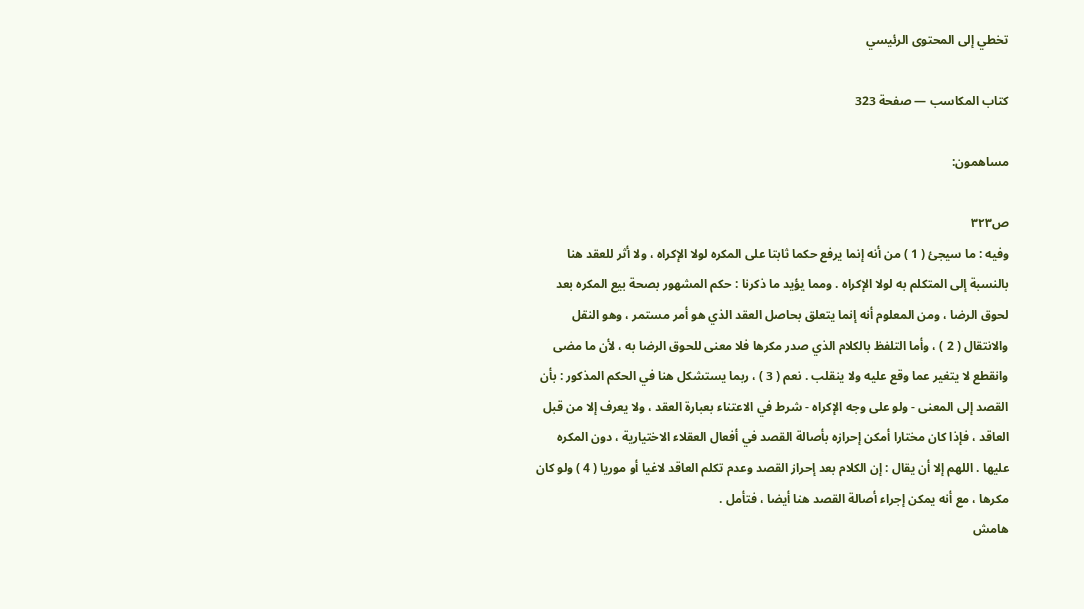تخطي إلى المحتوى الرئيسي

كتاب المكاسب — صفحة 323

مساهمون:

ص٣٢٣
وفيه : ما سيجئ ( 1 ) من أنه إنما يرفع حكما ثابتا على المكره لولا الإكراه ، ولا أثر للعقد هنا بالنسبة إلى المتكلم به لولا الإكراه . ومما يؤيد ما ذكرنا : حكم المشهور بصحة بيع المكره بعد لحوق الرضا ، ومن المعلوم أنه إنما يتعلق بحاصل العقد الذي هو أمر مستمر ، وهو النقل والانتقال ( 2 ) ، وأما التلفظ بالكلام الذي صدر مكرها فلا معنى للحوق الرضا به ، لأن ما مضى وانقطع لا يتغير عما وقع عليه ولا ينقلب . نعم ( 3 ) ، ربما يستشكل هنا في الحكم المذكور : بأن القصد إلى المعنى - ولو على وجه الإكراه - شرط في الاعتناء بعبارة العقد ، ولا يعرف إلا من قبل العاقد ، فإذا كان مختارا أمكن إحرازه بأصالة القصد في أفعال العقلاء الاختيارية ، دون المكره عليها . اللهم إلا أن يقال : إن الكلام بعد إحراز القصد وعدم تكلم العاقد لاغيا أو موريا ( 4 ) ولو كان مكرها ، مع أنه يمكن إجراء أصالة القصد هنا أيضا ، فتأمل .
هامش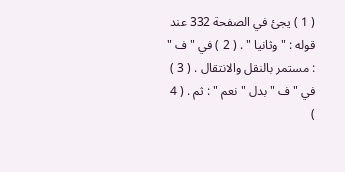( 1 ) يجئ في الصفحة 332 عند قوله : " وثانيا " . ( 2 ) في " ف " : مستمر بالنقل والانتقال . ( 3 ) في " ف " بدل " نعم " : ثم . ( 4 )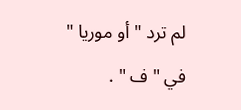لم ترد " أو موريا " في " ف " .